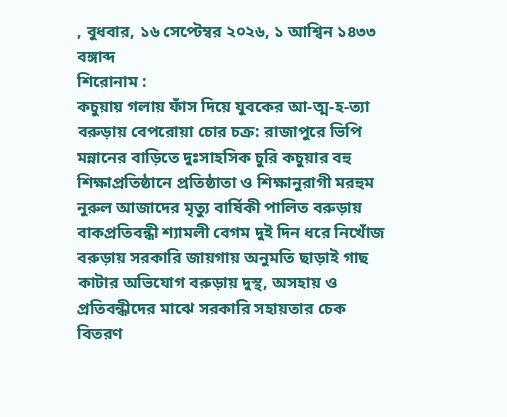, বুধবার, ১৬ সেপ্টেম্বর ২০২৬, ১ আশ্বিন ১৪৩৩ বঙ্গাব্দ
শিরোনাম :
কচুয়ায় গলায় ফাঁস দিয়ে যুবকের আ-ত্ম-হ-ত্যা বরুড়ায় বেপরোয়া চোর চক্র: রাজাপুরে ভিপি মন্নানের বাড়িতে দুঃসাহসিক চুরি কচুয়ার বহু শিক্ষাপ্রতিষ্ঠানে প্রতিষ্ঠাতা ও শিক্ষানুরাগী মরহুম নুরুল আজাদের মৃত্যু বার্ষিকী পালিত বরুড়ায় বাকপ্রতিবন্ধী শ্যামলী বেগম দুই দিন ধরে নিখোঁজ বরুড়ায় সরকারি জায়গায় অনুমতি ছাড়াই গাছ কাটার অভিযোগ বরুড়ায় দুস্থ, অসহায় ও প্রতিবন্ধীদের মাঝে সরকারি সহায়তার চেক বিতরণ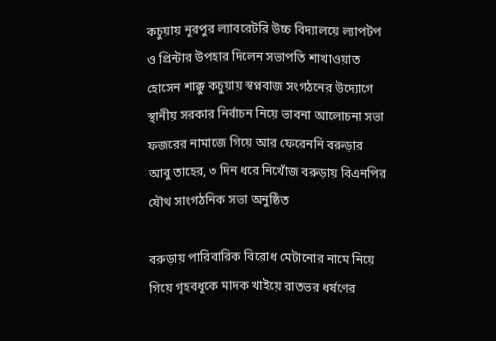কচুয়ায় নূরপুর ল্যাবরেটরি উচ্চ বিদ্যালয়ে ল্যাপটপ ও প্রিন্টার উপহার দিলেন সভাপতি শাখাওয়াত হোসেন শাক্কু কচুয়ায় স্বপ্নবাজ সংগঠনের উদ্যোগে স্থানীয় সরকার নির্বাচন নিয়ে ভাবনা আলোচনা সভা   ফজরের নামাজে গিয়ে আর ফেরেননি বরুড়ার আবু তাহের, ৩ দিন ধরে নিখোঁজ বরুড়ায় বিএনপির যৌথ সাংগঠনিক সভা অনুষ্ঠিত

বরুড়ায় পারিবারিক বিরোধ মেটানোর নামে নিয়ে গিয়ে গৃহবধূকে মাদক খাইয়ে রাতভর ধর্ষণের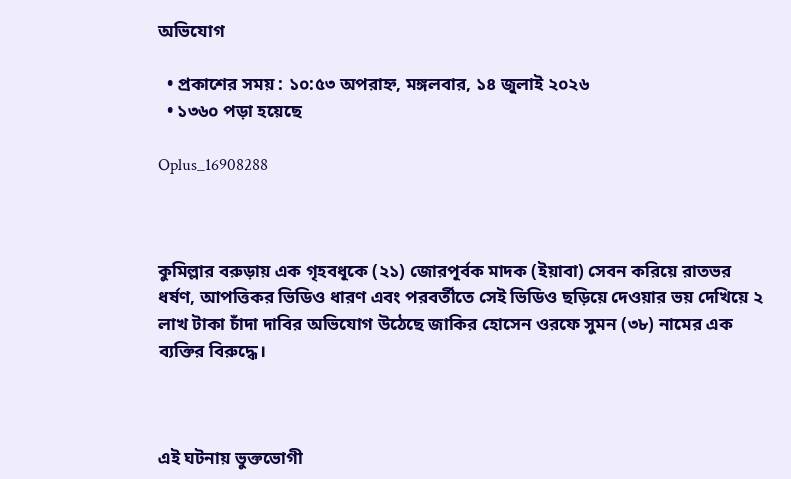অভিযোগ

  • প্রকাশের সময় : ১০:৫৩ অপরাহ্ন, মঙ্গলবার, ১৪ জুলাই ২০২৬
  • ১৩৬০ পড়া হয়েছে

Oplus_16908288



কুমিল্লার বরুড়ায় এক গৃহবধূকে (২১) জোরপূর্বক মাদক (ইয়াবা) সেবন করিয়ে রাতভর ধর্ষণ, আপত্তিকর ভিডিও ধারণ এবং পরবর্তীতে সেই ভিডিও ছড়িয়ে দেওয়ার ভয় দেখিয়ে ২ লাখ টাকা চাঁদা দাবির অভিযোগ উঠেছে জাকির হোসেন ওরফে সুমন (৩৮) নামের এক ব্যক্তির বিরুদ্ধে।



এই ঘটনায় ভুক্তভোগী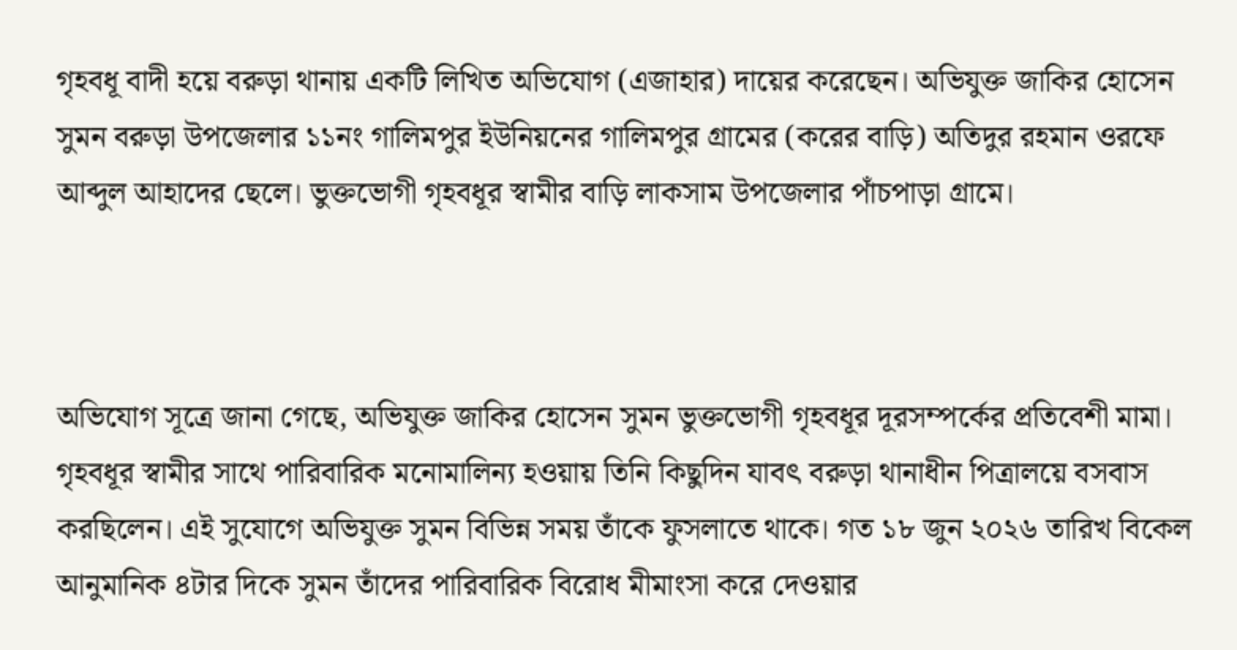গৃহবধূ বাদী হয়ে বরুড়া থানায় একটি লিখিত অভিযোগ (এজাহার) দায়ের করেছেন। অভিযুক্ত জাকির হোসেন সুমন বরুড়া উপজেলার ১১নং গালিমপুর ইউনিয়নের গালিমপুর গ্রামের (করের বাড়ি) অতিদুর রহমান ওরফে আব্দুল আহাদের ছেলে। ভুক্তভোগী গৃহবধূর স্বামীর বাড়ি লাকসাম উপজেলার পাঁচপাড়া গ্রামে।



অভিযোগ সূত্রে জানা গেছে, অভিযুক্ত জাকির হোসেন সুমন ভুক্তভোগী গৃহবধূর দূরসম্পর্কের প্রতিবেশী মামা। গৃহবধূর স্বামীর সাথে পারিবারিক মনোমালিন্য হওয়ায় তিনি কিছুদিন যাবৎ বরুড়া থানাধীন পিত্রালয়ে বসবাস করছিলেন। এই সুযোগে অভিযুক্ত সুমন বিভিন্ন সময় তাঁকে ফুসলাতে থাকে। গত ১৮ জুন ২০২৬ তারিখ বিকেল আনুমানিক ৪টার দিকে সুমন তাঁদের পারিবারিক বিরোধ মীমাংসা করে দেওয়ার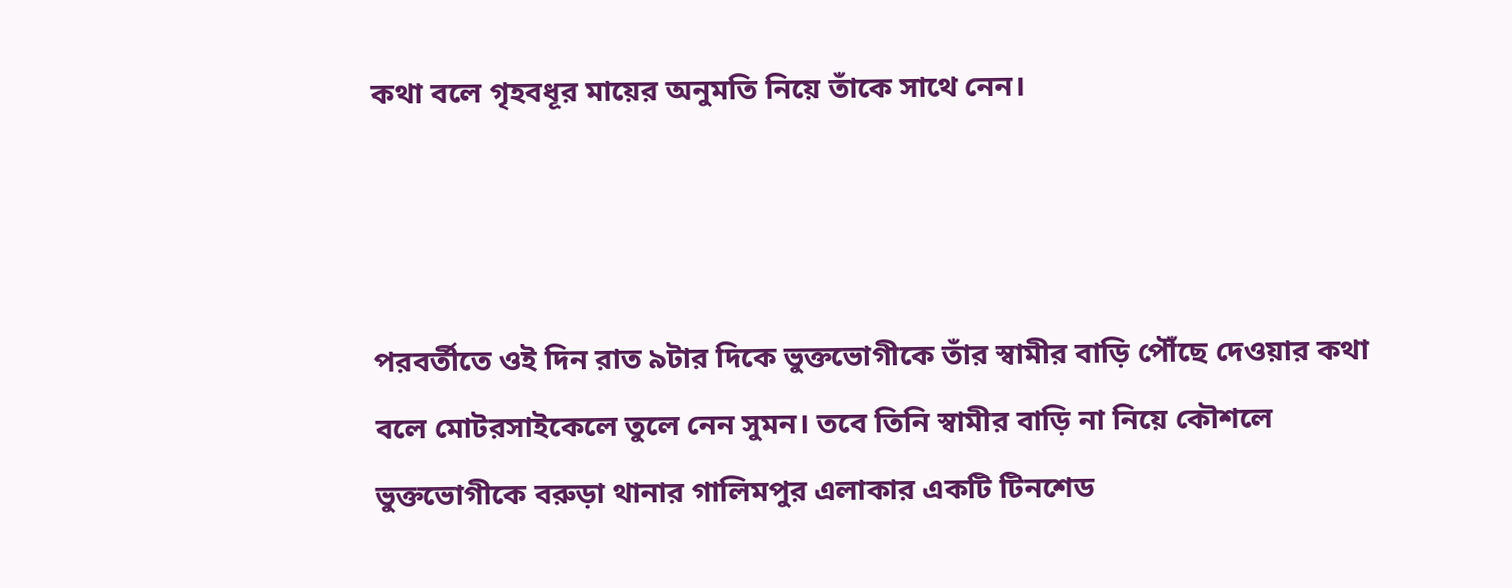কথা বলে গৃহবধূর মায়ের অনুমতি নিয়ে তাঁকে সাথে নেন।



পরবর্তীতে ওই দিন রাত ৯টার দিকে ভুক্তভোগীকে তাঁর স্বামীর বাড়ি পৌঁছে দেওয়ার কথা বলে মোটরসাইকেলে তুলে নেন সুমন। তবে তিনি স্বামীর বাড়ি না নিয়ে কৌশলে ভুক্তভোগীকে বরুড়া থানার গালিমপুর এলাকার একটি টিনশেড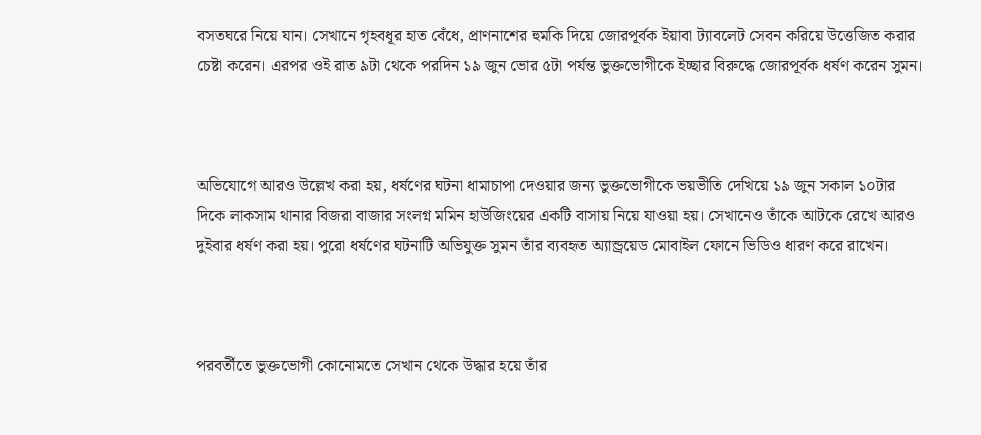বসতঘরে নিয়ে যান। সেখানে গৃহবধূর হাত বেঁধে, প্রাণনাশের হুমকি দিয়ে জোরপূর্বক ইয়াবা ট্যাবলেট সেবন করিয়ে উত্তেজিত করার চেষ্টা করেন। এরপর ওই রাত ৯টা থেকে পরদিন ১৯ জুন ভোর ৫টা পর্যন্ত ভুক্তভোগীকে ইচ্ছার বিরুদ্ধে জোরপূর্বক ধর্ষণ করেন সুমন।



অভিযোগে আরও উল্লেখ করা হয়, ধর্ষণের ঘটনা ধামাচাপা দেওয়ার জন্য ভুক্তভোগীকে ভয়ভীতি দেখিয়ে ১৯ জুন সকাল ১০টার দিকে লাকসাম থানার বিজরা বাজার সংলগ্ন মমিন হাউজিংয়ের একটি বাসায় নিয়ে যাওয়া হয়। সেখানেও তাঁকে আটকে রেখে আরও দুইবার ধর্ষণ করা হয়। পুরো ধর্ষণের ঘটনাটি অভিযুক্ত সুমন তাঁর ব্যবহৃত অ্যান্ড্রয়েড মোবাইল ফোনে ভিডিও ধারণ করে রাখেন।



পরবর্তীতে ভুক্তভোগী কোনোমতে সেখান থেকে উদ্ধার হয়ে তাঁর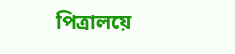পিত্রালয়ে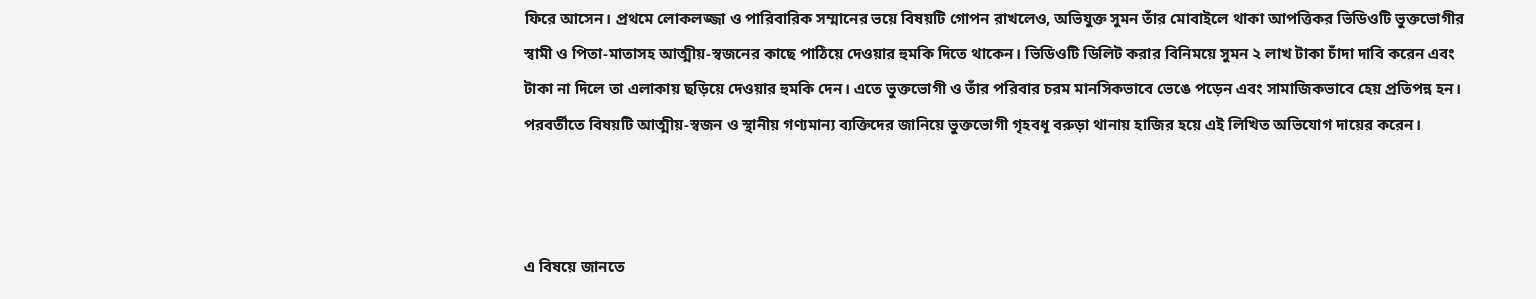ফিরে আসেন। প্রথমে লোকলজ্জা ও পারিবারিক সম্মানের ভয়ে বিষয়টি গোপন রাখলেও, অভিযুক্ত সুমন তাঁর মোবাইলে থাকা আপত্তিকর ভিডিওটি ভুক্তভোগীর স্বামী ও পিতা-মাতাসহ আত্মীয়-স্বজনের কাছে পাঠিয়ে দেওয়ার হুমকি দিতে থাকেন। ভিডিওটি ডিলিট করার বিনিময়ে সুমন ২ লাখ টাকা চাঁদা দাবি করেন এবং টাকা না দিলে তা এলাকায় ছড়িয়ে দেওয়ার হুমকি দেন। এতে ভুক্তভোগী ও তাঁর পরিবার চরম মানসিকভাবে ভেঙে পড়েন এবং সামাজিকভাবে হেয় প্রতিপন্ন হন। পরবর্তীতে বিষয়টি আত্মীয়-স্বজন ও স্থানীয় গণ্যমান্য ব্যক্তিদের জানিয়ে ভুক্তভোগী গৃহবধূ বরুড়া থানায় হাজির হয়ে এই লিখিত অভিযোগ দায়ের করেন।



এ বিষয়ে জানতে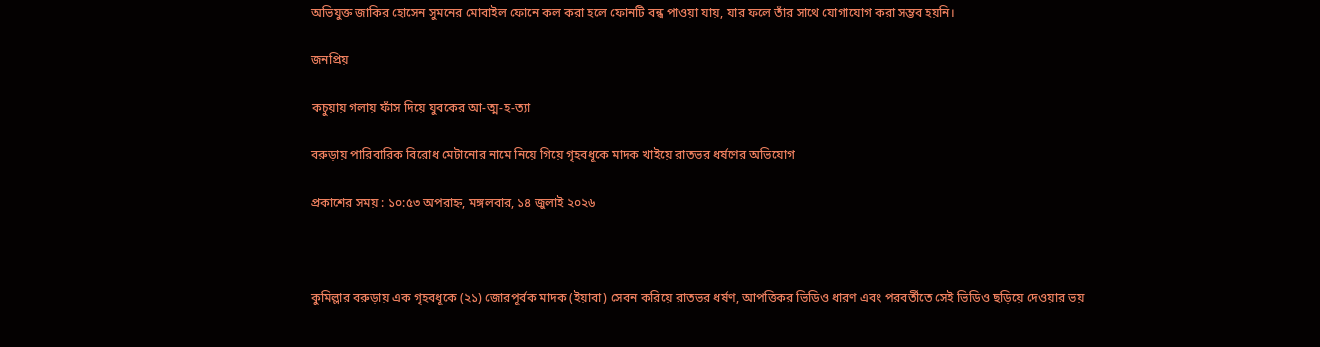অভিযুক্ত জাকির হোসেন সুমনের মোবাইল ফোনে কল করা হলে ফোনটি বন্ধ পাওয়া যায়, যার ফলে তাঁর সাথে যোগাযোগ করা সম্ভব হয়নি।

জনপ্রিয়

কচুয়ায় গলায় ফাঁস দিয়ে যুবকের আ-ত্ম-হ-ত্যা

বরুড়ায় পারিবারিক বিরোধ মেটানোর নামে নিয়ে গিয়ে গৃহবধূকে মাদক খাইয়ে রাতভর ধর্ষণের অভিযোগ

প্রকাশের সময় : ১০:৫৩ অপরাহ্ন, মঙ্গলবার, ১৪ জুলাই ২০২৬



কুমিল্লার বরুড়ায় এক গৃহবধূকে (২১) জোরপূর্বক মাদক (ইয়াবা) সেবন করিয়ে রাতভর ধর্ষণ, আপত্তিকর ভিডিও ধারণ এবং পরবর্তীতে সেই ভিডিও ছড়িয়ে দেওয়ার ভয়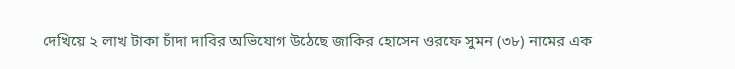দেখিয়ে ২ লাখ টাকা চাঁদা দাবির অভিযোগ উঠেছে জাকির হোসেন ওরফে সুমন (৩৮) নামের এক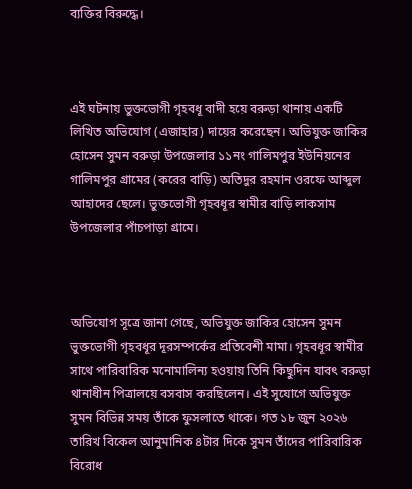ব্যক্তির বিরুদ্ধে।



এই ঘটনায় ভুক্তভোগী গৃহবধূ বাদী হয়ে বরুড়া থানায় একটি লিখিত অভিযোগ (এজাহার) দায়ের করেছেন। অভিযুক্ত জাকির হোসেন সুমন বরুড়া উপজেলার ১১নং গালিমপুর ইউনিয়নের গালিমপুর গ্রামের (করের বাড়ি) অতিদুর রহমান ওরফে আব্দুল আহাদের ছেলে। ভুক্তভোগী গৃহবধূর স্বামীর বাড়ি লাকসাম উপজেলার পাঁচপাড়া গ্রামে।



অভিযোগ সূত্রে জানা গেছে, অভিযুক্ত জাকির হোসেন সুমন ভুক্তভোগী গৃহবধূর দূরসম্পর্কের প্রতিবেশী মামা। গৃহবধূর স্বামীর সাথে পারিবারিক মনোমালিন্য হওয়ায় তিনি কিছুদিন যাবৎ বরুড়া থানাধীন পিত্রালয়ে বসবাস করছিলেন। এই সুযোগে অভিযুক্ত সুমন বিভিন্ন সময় তাঁকে ফুসলাতে থাকে। গত ১৮ জুন ২০২৬ তারিখ বিকেল আনুমানিক ৪টার দিকে সুমন তাঁদের পারিবারিক বিরোধ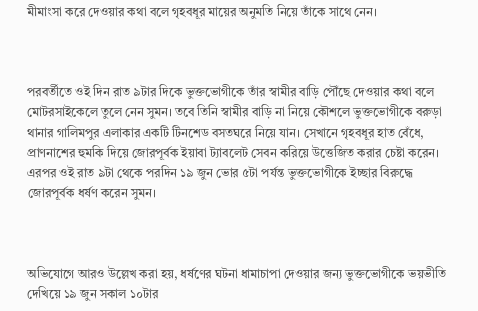মীমাংসা করে দেওয়ার কথা বলে গৃহবধূর মায়ের অনুমতি নিয়ে তাঁকে সাথে নেন।



পরবর্তীতে ওই দিন রাত ৯টার দিকে ভুক্তভোগীকে তাঁর স্বামীর বাড়ি পৌঁছে দেওয়ার কথা বলে মোটরসাইকেলে তুলে নেন সুমন। তবে তিনি স্বামীর বাড়ি না নিয়ে কৌশলে ভুক্তভোগীকে বরুড়া থানার গালিমপুর এলাকার একটি টিনশেড বসতঘরে নিয়ে যান। সেখানে গৃহবধূর হাত বেঁধে, প্রাণনাশের হুমকি দিয়ে জোরপূর্বক ইয়াবা ট্যাবলেট সেবন করিয়ে উত্তেজিত করার চেষ্টা করেন। এরপর ওই রাত ৯টা থেকে পরদিন ১৯ জুন ভোর ৫টা পর্যন্ত ভুক্তভোগীকে ইচ্ছার বিরুদ্ধে জোরপূর্বক ধর্ষণ করেন সুমন।



অভিযোগে আরও উল্লেখ করা হয়, ধর্ষণের ঘটনা ধামাচাপা দেওয়ার জন্য ভুক্তভোগীকে ভয়ভীতি দেখিয়ে ১৯ জুন সকাল ১০টার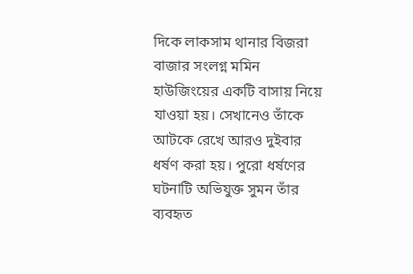দিকে লাকসাম থানার বিজরা বাজার সংলগ্ন মমিন হাউজিংয়ের একটি বাসায় নিয়ে যাওয়া হয়। সেখানেও তাঁকে আটকে রেখে আরও দুইবার ধর্ষণ করা হয়। পুরো ধর্ষণের ঘটনাটি অভিযুক্ত সুমন তাঁর ব্যবহৃত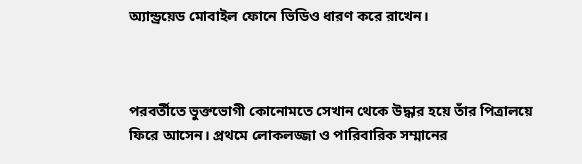অ্যান্ড্রয়েড মোবাইল ফোনে ভিডিও ধারণ করে রাখেন।



পরবর্তীতে ভুক্তভোগী কোনোমতে সেখান থেকে উদ্ধার হয়ে তাঁর পিত্রালয়ে ফিরে আসেন। প্রথমে লোকলজ্জা ও পারিবারিক সম্মানের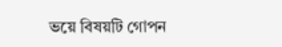ভয়ে বিষয়টি গোপন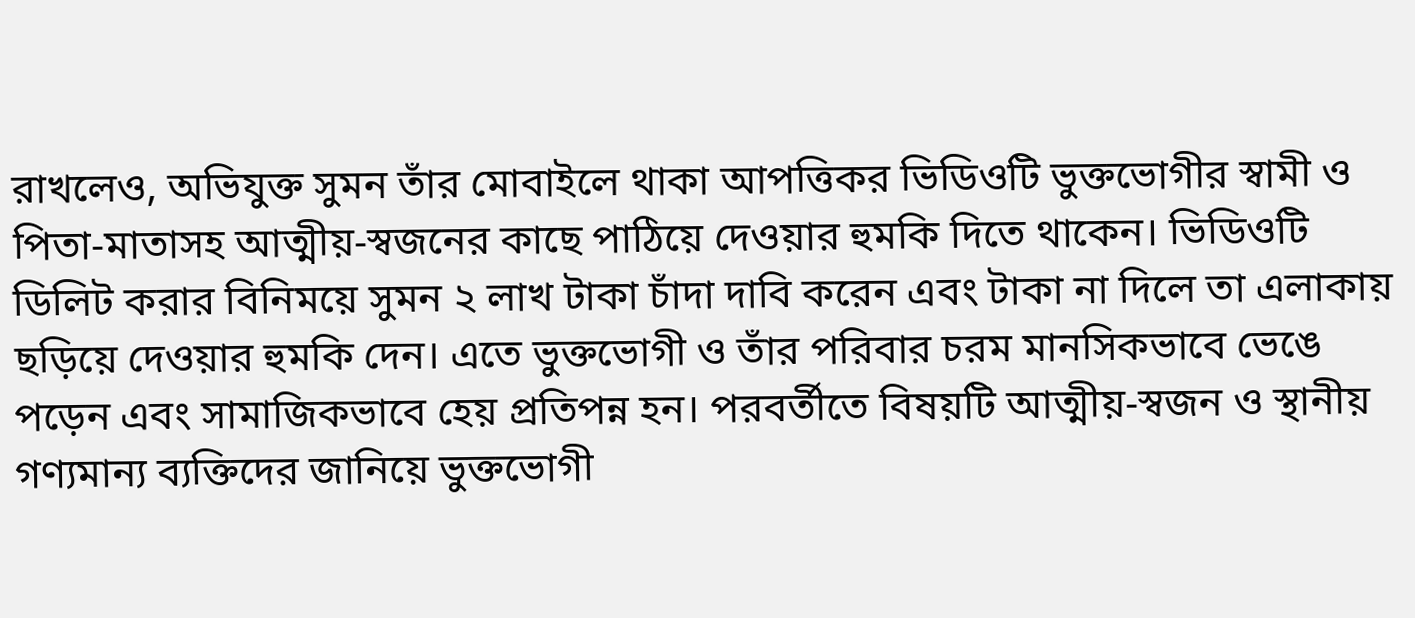রাখলেও, অভিযুক্ত সুমন তাঁর মোবাইলে থাকা আপত্তিকর ভিডিওটি ভুক্তভোগীর স্বামী ও পিতা-মাতাসহ আত্মীয়-স্বজনের কাছে পাঠিয়ে দেওয়ার হুমকি দিতে থাকেন। ভিডিওটি ডিলিট করার বিনিময়ে সুমন ২ লাখ টাকা চাঁদা দাবি করেন এবং টাকা না দিলে তা এলাকায় ছড়িয়ে দেওয়ার হুমকি দেন। এতে ভুক্তভোগী ও তাঁর পরিবার চরম মানসিকভাবে ভেঙে পড়েন এবং সামাজিকভাবে হেয় প্রতিপন্ন হন। পরবর্তীতে বিষয়টি আত্মীয়-স্বজন ও স্থানীয় গণ্যমান্য ব্যক্তিদের জানিয়ে ভুক্তভোগী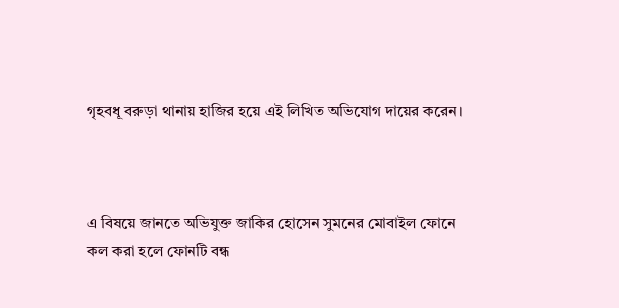গৃহবধূ বরুড়া থানায় হাজির হয়ে এই লিখিত অভিযোগ দায়ের করেন।



এ বিষয়ে জানতে অভিযুক্ত জাকির হোসেন সুমনের মোবাইল ফোনে কল করা হলে ফোনটি বন্ধ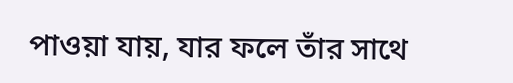পাওয়া যায়, যার ফলে তাঁর সাথে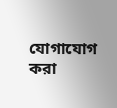যোগাযোগ করা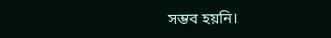সম্ভব হয়নি।